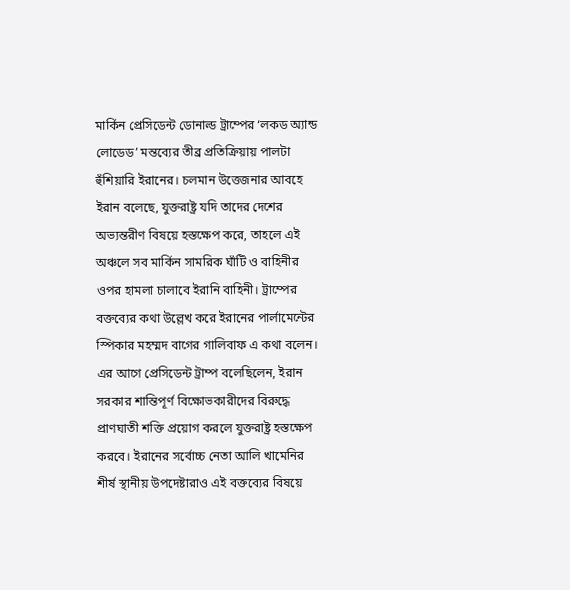মার্কিন প্রেসিডেন্ট ডোনাল্ড ট্রাম্পের ‘লকড অ্যান্ড লোডেড’ মন্তব্যের তীব্র প্রতিক্রিয়ায় পালটা হুঁশিয়ারি ইরানের। চলমান উত্তেজনার আবহে ইরান বলেছে, যুক্তরাষ্ট্র যদি তাদের দেশের অভ্যন্তরীণ বিষয়ে হস্তক্ষেপ করে, তাহলে এই অঞ্চলে সব মার্কিন সামরিক ঘাঁটি ও বাহিনীর ওপর হামলা চালাবে ইরানি বাহিনী। ট্রাম্পের বক্তব্যের কথা উল্লেখ করে ইরানের পার্লামেন্টের স্পিকার মহম্মদ বাগের গালিবাফ এ কথা বলেন। এর আগে প্রেসিডেন্ট ট্রাম্প বলেছিলেন, ইরান সরকার শান্তিপূর্ণ বিক্ষোভকারীদের বিরুদ্ধে প্রাণঘাতী শক্তি প্রয়োগ করলে যুক্তরাষ্ট্র হস্তক্ষেপ করবে। ইরানের সর্বোচ্চ নেতা আলি খামেনির শীর্ষ স্থানীয় উপদেষ্টারাও এই বক্তব্যের বিষয়ে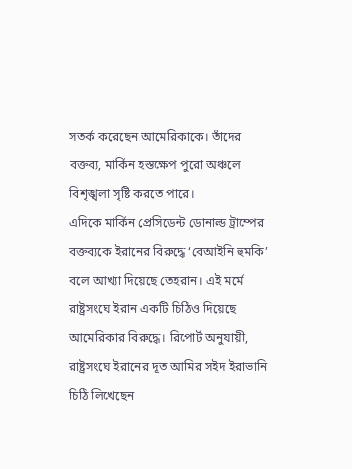সতর্ক করেছেন আমেরিকাকে। তাঁদের বক্তব্য, মার্কিন হস্তক্ষেপ পুরো অঞ্চলে বিশৃঙ্খলা সৃষ্টি করতে পারে।
এদিকে মার্কিন প্রেসিডেন্ট ডোনাল্ড ট্রাম্পের বক্তব্যকে ইরানের বিরুদ্ধে ‘বেআইনি হুমকি’ বলে আখ্যা দিয়েছে তেহরান। এই মর্মে রাষ্ট্রসংঘে ইরান একটি চিঠিও দিয়েছে আমেরিকার বিরুদ্ধে। রিপোর্ট অনুযায়ী, রাষ্ট্রসংঘে ইরানের দূত আমির সইদ ইরাভানি চিঠি লিখেছেন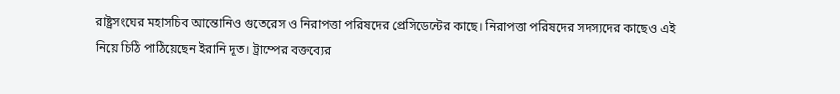রাষ্ট্রসংঘের মহাসচিব আন্তোনিও গুতেরেস ও নিরাপত্তা পরিষদের প্রেসিডেন্টের কাছে। নিরাপত্তা পরিষদের সদস্যদের কাছেও এই নিয়ে চিঠি পাঠিয়েছেন ইরানি দূত। ট্রাম্পের বক্তব্যের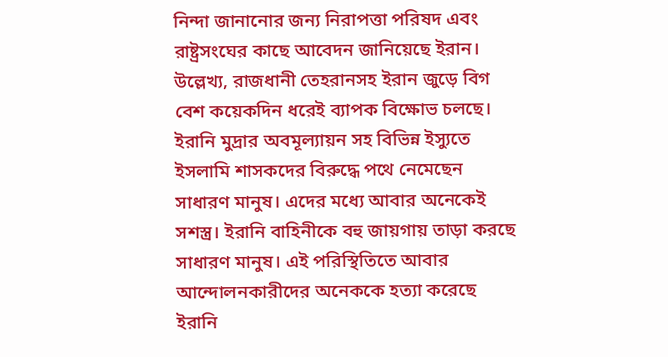নিন্দা জানানোর জন্য নিরাপত্তা পরিষদ এবং রাষ্ট্রসংঘের কাছে আবেদন জানিয়েছে ইরান।
উল্লেখ্য, রাজধানী তেহরানসহ ইরান জুড়ে বিগ বেশ কয়েকদিন ধরেই ব্যাপক বিক্ষোভ চলছে। ইরানি মুদ্রার অবমূল্যায়ন সহ বিভিন্ন ইস্যুতে ইসলামি শাসকদের বিরুদ্ধে পথে নেমেছেন সাধারণ মানুষ। এদের মধ্যে আবার অনেকেই সশস্ত্র। ইরানি বাহিনীকে বহু জায়গায় তাড়া করছে সাধারণ মানুষ। এই পরিস্থিতিতে আবার আন্দোলনকারীদের অনেককে হত্যা করেছে ইরানি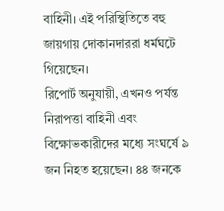বাহিনী। এই পরিস্থিতিতে বহু জায়গায় দোকানদাররা ধর্মঘটে গিয়েছেন।
রিপোর্ট অনুযায়ী, এখনও পর্যন্ত নিরাপত্তা বাহিনী এবং বিক্ষোভকারীদের মধ্যে সংঘর্ষে ৯ জন নিহত হয়েছেন। ৪৪ জনকে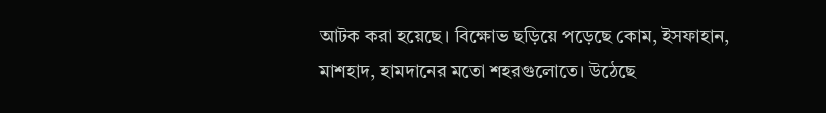আটক করা হয়েছে। বিক্ষোভ ছড়িয়ে পড়েছে কোম, ইসফাহান, মাশহাদ, হামদানের মতো শহরগুলোতে। উঠেছে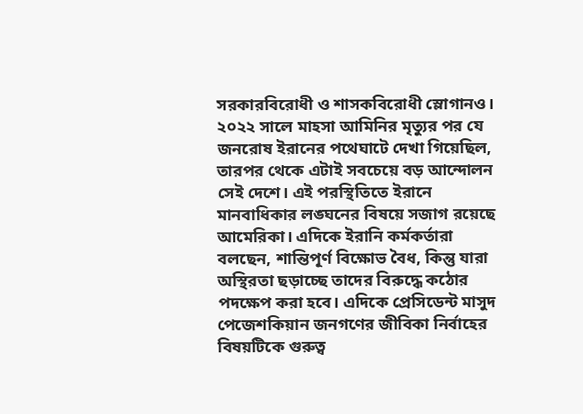সরকারবিরোধী ও শাসকবিরোধী স্লোগানও। ২০২২ সালে মাহসা আমিনির মৃত্যুর পর যে জনরোষ ইরানের পথেঘাটে দেখা গিয়েছিল, তারপর থেকে এটাই সবচেয়ে বড় আন্দোলন সেই দেশে। এই পরস্থিতিতে ইরানে মানবাধিকার লঙ্ঘনের বিষয়ে সজাগ রয়েছে আমেরিকা। এদিকে ইরানি কর্মকর্তারা বলছেন, শান্তিপূর্ণ বিক্ষোভ বৈধ, কিন্তু যারা অস্থিরতা ছড়াচ্ছে তাদের বিরুদ্ধে কঠোর পদক্ষেপ করা হবে। এদিকে প্রেসিডেন্ট মাসুদ পেজেশকিয়ান জনগণের জীবিকা নির্বাহের বিষয়টিকে গুরুত্ব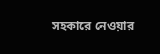সহকারে নেওয়ার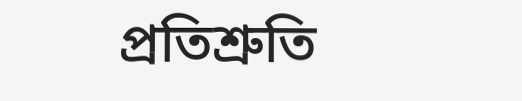প্রতিশ্রুতি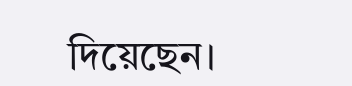দিয়েছেন।